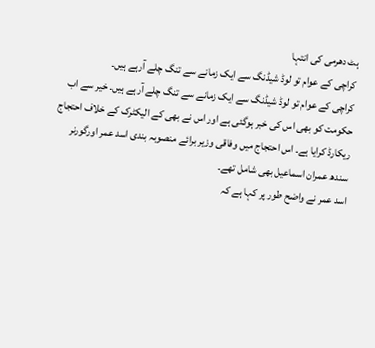ہٹ دھرمی کی انتہا
کراچی کے عوام تو لوڈ شیڈنگ سے ایک زمانے سے تنگ چلے آرہے ہیں۔
کراچی کے عوام تو لوڈ شیڈنگ سے ایک زمانے سے تنگ چلے آرہے ہیں۔ خیر سے اب حکومت کو بھی اس کی خبر ہوگئی ہے اور اس نے بھی کے الیکٹرک کے خلاف احتجاج ریکارڈ کرایا ہے۔ اس احتجاج میں وفاقی وزیر برائے منصوبہ بندی اسد عمر اورگورنر سندھ عمران اسماعیل بھی شامل تھے۔
اسد عمر نے واضح طور پر کہا ہے کہ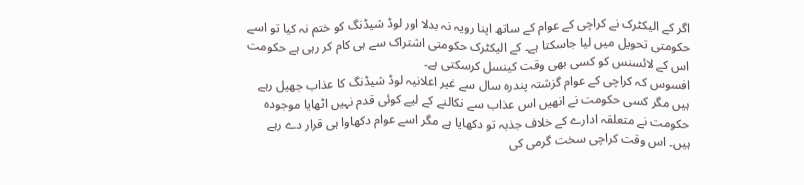اگر کے الیکٹرک نے کراچی کے عوام کے ساتھ اپنا رویہ نہ بدلا اور لوڈ شیڈنگ کو ختم نہ کیا تو اسے حکومتی تحویل میں لیا جاسکتا ہے۔ کے الیکٹرک حکومتی اشتراک سے ہی کام کر رہی ہے حکومت اس کے لائسنس کو کسی بھی وقت کینسل کرسکتی ہے۔
افسوس کہ کراچی کے عوام گزشتہ پندرہ سال سے غیر اعلانیہ لوڈ شیڈنگ کا عذاب جھیل رہے ہیں مگر کسی حکومت نے انھیں اس عذاب سے نکالنے کے لیے کوئی قدم نہیں اٹھایا موجودہ حکومت نے متعلقہ ادارے کے خلاف جذبہ تو دکھایا ہے مگر اسے عوام دکھاوا ہی قرار دے رہے ہیں۔ اس وقت کراچی سخت گرمی کی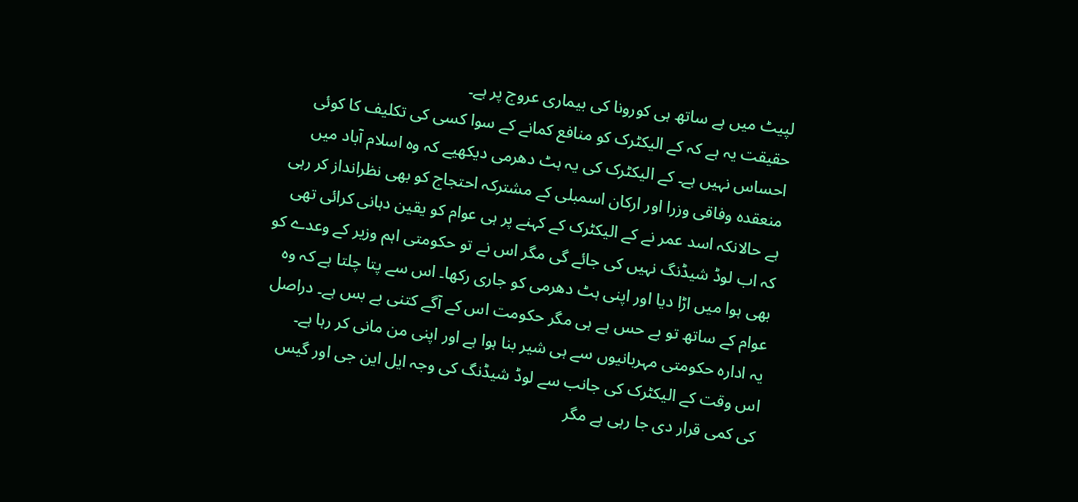لپیٹ میں ہے ساتھ ہی کورونا کی بیماری عروج پر ہے۔
حقیقت یہ ہے کہ کے الیکٹرک کو منافع کمانے کے سوا کسی کی تکلیف کا کوئی احساس نہیں ہے۔ کے الیکٹرک کی یہ ہٹ دھرمی دیکھیے کہ وہ اسلام آباد میں منعقدہ وفاقی وزرا اور ارکان اسمبلی کے مشترکہ احتجاج کو بھی نظرانداز کر رہی ہے حالانکہ اسد عمر نے کے الیکٹرک کے کہنے پر ہی عوام کو یقین دہانی کرائی تھی کہ اب لوڈ شیڈنگ نہیں کی جائے گی مگر اس نے تو حکومتی اہم وزیر کے وعدے کو بھی ہوا میں اڑا دیا اور اپنی ہٹ دھرمی کو جاری رکھا۔ اس سے پتا چلتا ہے کہ وہ عوام کے ساتھ تو بے حس ہے ہی مگر حکومت اس کے آگے کتنی بے بس ہے۔ دراصل یہ ادارہ حکومتی مہربانیوں سے ہی شیر بنا ہوا ہے اور اپنی من مانی کر رہا ہے۔
اس وقت کے الیکٹرک کی جانب سے لوڈ شیڈنگ کی وجہ ایل این جی اور گیس کی کمی قرار دی جا رہی ہے مگر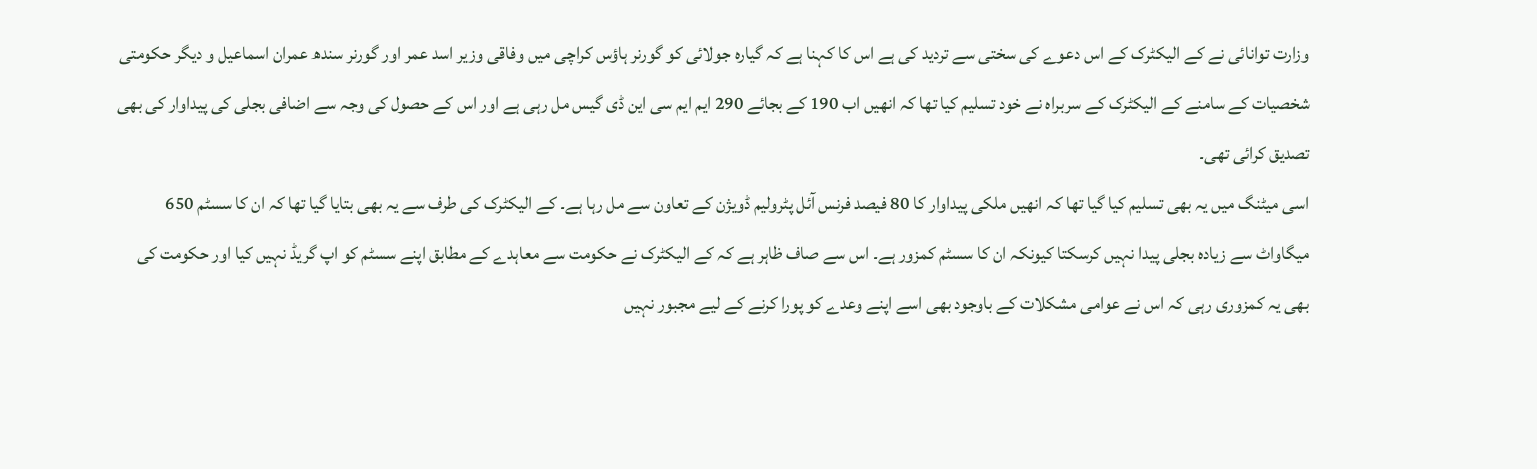وزارت توانائی نے کے الیکٹرک کے اس دعوے کی سختی سے تردید کی ہے اس کا کہنا ہے کہ گیارہ جولائی کو گورنر ہاؤس کراچی میں وفاقی وزیر اسد عمر اور گورنر سندھ عمران اسماعیل و دیگر حکومتی شخصیات کے سامنے کے الیکٹرک کے سربراہ نے خود تسلیم کیا تھا کہ انھیں اب 190 کے بجائے 290 ایم ایم سی این ڈی گیس مل رہی ہے اور اس کے حصول کی وجہ سے اضافی بجلی کی پیداوار کی بھی تصدیق کرائی تھی۔
اسی میٹنگ میں یہ بھی تسلیم کیا گیا تھا کہ انھیں ملکی پیداوار کا 80 فیصد فرنس آئل پٹرولیم ڈویژن کے تعاون سے مل رہا ہے۔ کے الیکٹرک کی طرف سے یہ بھی بتایا گیا تھا کہ ان کا سسٹم 650 میگاواٹ سے زیادہ بجلی پیدا نہیں کرسکتا کیونکہ ان کا سسٹم کمزور ہے۔ اس سے صاف ظاہر ہے کہ کے الیکٹرک نے حکومت سے معاہدے کے مطابق اپنے سسٹم کو اپ گریڈ نہیں کیا اور حکومت کی بھی یہ کمزوری رہی کہ اس نے عوامی مشکلات کے باوجود بھی اسے اپنے وعدے کو پورا کرنے کے لیے مجبور نہیں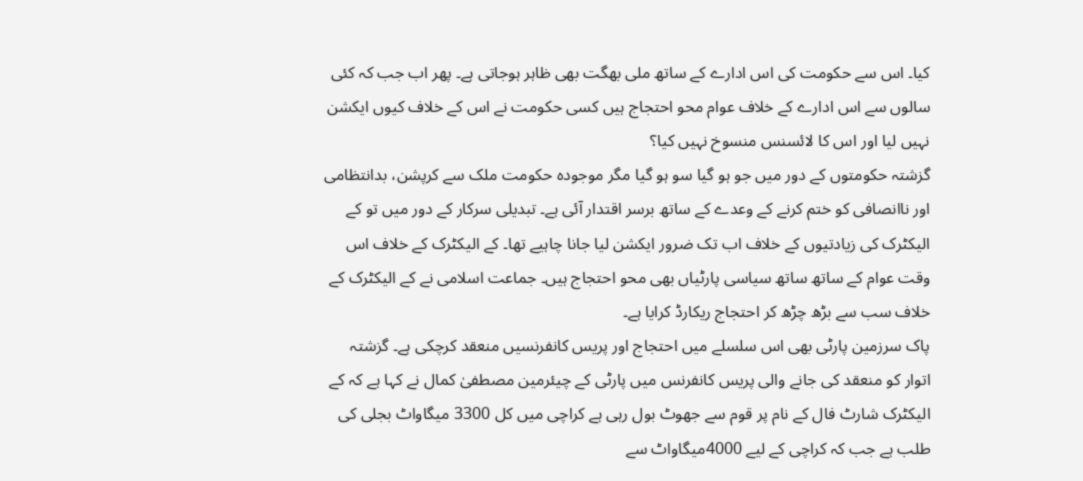کیا۔ اس سے حکومت کی اس ادارے کے ساتھ ملی بھگت بھی ظاہر ہوجاتی ہے۔ پھر اب جب کہ کئی سالوں سے اس ادارے کے خلاف عوام محو احتجاج ہیں کسی حکومت نے اس کے خلاف کیوں ایکشن نہیں لیا اور اس کا لائسنس منسوخ نہیں کیا؟
گزشتہ حکومتوں کے دور میں جو ہو گیا سو ہو گیا مگر موجودہ حکومت ملک سے کرپشن، بدانتظامی اور ناانصافی کو ختم کرنے کے وعدے کے ساتھ برسر اقتدار آئی ہے۔ تبدیلی سرکار کے دور میں تو کے الیکٹرک کی زیادتیوں کے خلاف اب تک ضرور ایکشن لیا جانا چاہیے تھا۔ کے الیکٹرک کے خلاف اس وقت عوام کے ساتھ ساتھ سیاسی پارٹیاں بھی محو احتجاج ہیں۔ جماعت اسلامی نے کے الیکٹرک کے خلاف سب سے بڑھ چڑھ کر احتجاج ریکارڈ کرایا ہے۔
پاک سرزمین پارٹی بھی اس سلسلے میں احتجاج اور پریس کانفرنسیں منعقد کرچکی ہے۔ گزشتہ اتوار کو منعقد کی جانے والی پریس کانفرنس میں پارٹی کے چیئرمین مصطفیٰ کمال نے کہا ہے کہ کے الیکٹرک شارٹ فال کے نام پر قوم سے جھوٹ بول رہی ہے کراچی میں کل 3300 میگاواٹ بجلی کی طلب ہے جب کہ کراچی کے لیے 4000میگاواٹ سے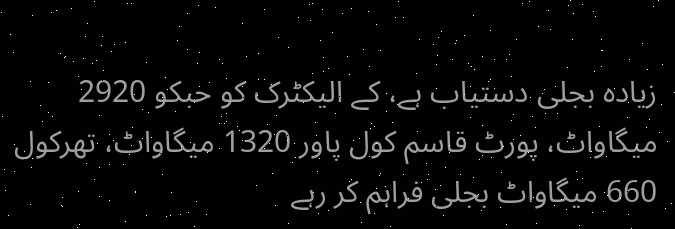زیادہ بجلی دستیاب ہے، کے الیکٹرک کو حبکو 2920 میگاواٹ، پورٹ قاسم کول پاور 1320 میگاواٹ، تھرکول 660 میگاواٹ بجلی فراہم کر رہے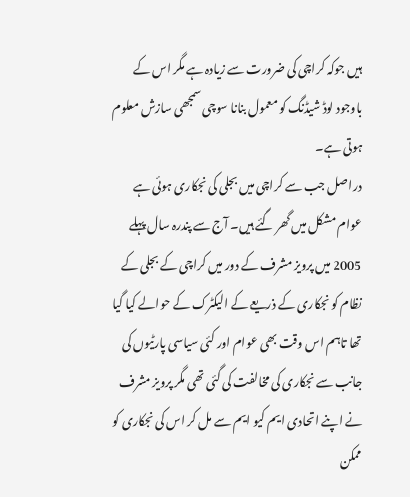ہیں جوکہ کراچی کی ضرورت سے زیادہ ہے مگر اس کے باوجود لوڈ شیڈنگ کو معمول بنانا سوچی سمجھی سازش معلوم ہوتی ہے۔
دراصل جب سے کراچی میں بجلی کی نجکاری ہوئی ہے عوام مشکل میں گھر گئے ہیں۔ آج سے پندرہ سال پہلے 2005 میں پرویز مشرف کے دور میں کراچی کے بجلی کے نظام کو نجکاری کے ذریعے کے الیکٹرک کے حوالے کیا گیا تھا تاہم اس وقت بھی عوام اور کئی سیاسی پارٹیوں کی جانب سے نجکاری کی مخالفت کی گئی تھی مگر پرویز مشرف نے اپنے اتحادی ایم کیو ایم سے مل کر اس کی نجکاری کو ممکن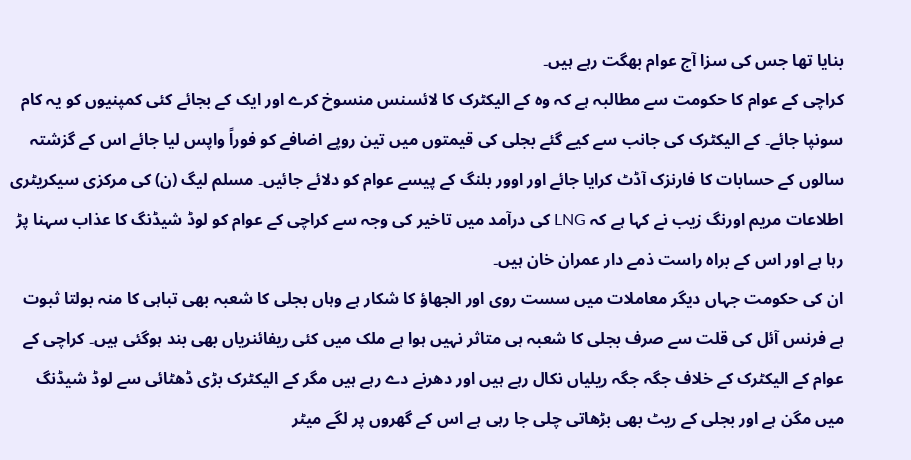بنایا تھا جس کی سزا آج عوام بھگت رہے ہیں۔
کراچی کے عوام کا حکومت سے مطالبہ ہے کہ وہ کے الیکٹرک کا لائسنس منسوخ کرے اور ایک کے بجائے کئی کمپنیوں کو یہ کام سونپا جائے۔ کے الیکٹرک کی جانب سے کیے گئے بجلی کی قیمتوں میں تین روپے اضافے کو فوراً واپس لیا جائے اس کے گزشتہ سالوں کے حسابات کا فارنزک آڈٹ کرایا جائے اور اوور بلنگ کے پیسے عوام کو دلائے جائیں۔ مسلم لیگ (ن) کی مرکزی سیکریٹری اطلاعات مریم اورنگ زیب نے کہا ہے کہ LNG کی درآمد میں تاخیر کی وجہ سے کراچی کے عوام کو لوڈ شیڈنگ کا عذاب سہنا پڑ رہا ہے اور اس کے براہ راست ذمے دار عمران خان ہیں۔
ان کی حکومت جہاں دیگر معاملات میں سست روی اور الجھاؤ کا شکار ہے وہاں بجلی کا شعبہ بھی تباہی کا منہ بولتا ثبوت ہے فرنس آئل کی قلت سے صرف بجلی کا شعبہ ہی متاثر نہیں ہوا ہے ملک میں کئی ریفائنریاں بھی بند ہوگئی ہیں۔ کراچی کے عوام کے الیکٹرک کے خلاف جگہ جگہ ریلیاں نکال رہے ہیں اور دھرنے دے رہے ہیں مگر کے الیکٹرک بڑی ڈھٹائی سے لوڈ شیڈنگ میں مگن ہے اور بجلی کے ریٹ بھی بڑھاتی چلی جا رہی ہے اس کے گھروں پر لگے میٹر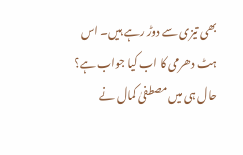بھی تیزی سے دوڑ رہے ہیں۔ اس ہٹ دھرمی کا اب کیا جواب ہے؟
حال ہی میں مصطفیٰ کمال نے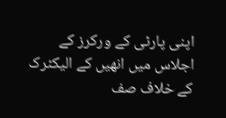اپنی پارٹی کے ورکرز کے اجلاس میں انھیں کے الیکٹرک کے خلاف صف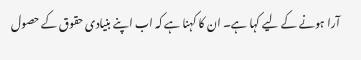آرا ہونے کے لیے کہا ہے۔ ان کا کہنا ہے کہ اب اپنے بنیادی حقوق کے حصول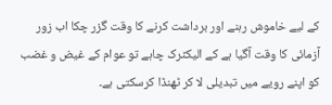کے لیے خاموش رہنے اور برداشت کرنے کا وقت گزر چکا اب زور آزمائی کا وقت آگیا ہے کے الیکٹرک چاہے تو عوام کے غیض و غضب کو اپنے رویے میں تبدیلی لا کر ٹھنڈا کرسکتی ہے۔